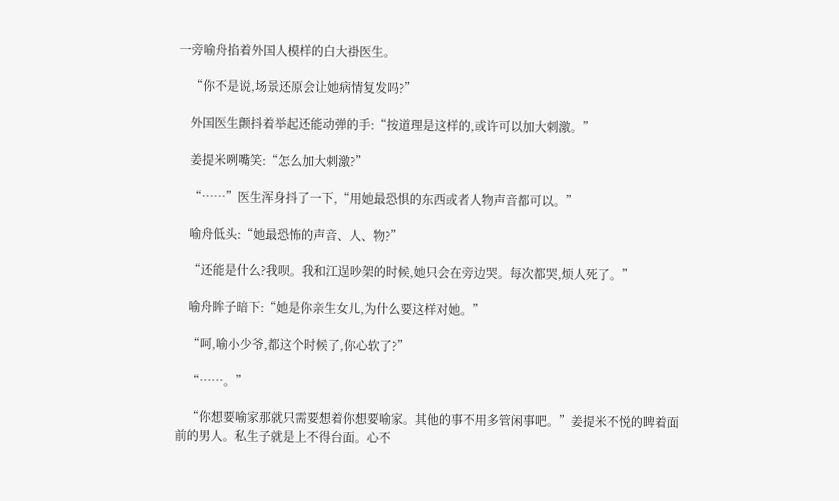一旁喻舟掐着外国人模样的白大褂医生。

    “你不是说,场景还原会让她病情复发吗?”

    外国医生颤抖着举起还能动弹的手:“按道理是这样的,或许可以加大刺激。”

    姜提米咧嘴笑:“怎么加大刺激?”

    “……”医生浑身抖了一下,“用她最恐惧的东西或者人物声音都可以。”

    喻舟低头:“她最恐怖的声音、人、物?”

    “还能是什么?我呗。我和江逞吵架的时候,她只会在旁边哭。每次都哭,烦人死了。”

    喻舟眸子暗下:“她是你亲生女儿,为什么要这样对她。”

    “呵,喻小少爷,都这个时候了,你心软了?”

    “……。”

    “你想要喻家那就只需要想着你想要喻家。其他的事不用多管闲事吧。”姜提米不悦的睥着面前的男人。私生子就是上不得台面。心不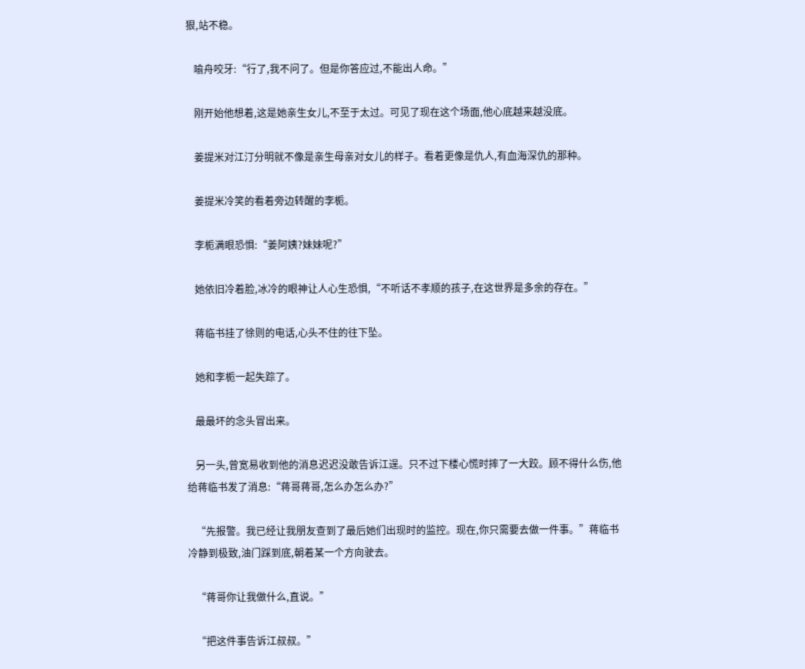狠,站不稳。

    喻舟咬牙:“行了,我不问了。但是你答应过,不能出人命。”

    刚开始他想着,这是她亲生女儿,不至于太过。可见了现在这个场面,他心底越来越没底。

    姜提米对江汀分明就不像是亲生母亲对女儿的样子。看着更像是仇人,有血海深仇的那种。

    姜提米冷笑的看着旁边转醒的李栀。

    李栀满眼恐惧:“姜阿姨?妹妹呢?”

    她依旧冷着脸,冰冷的眼神让人心生恐惧,“不听话不孝顺的孩子,在这世界是多余的存在。”

    蒋临书挂了徐则的电话,心头不住的往下坠。

    她和李栀一起失踪了。

    最最坏的念头冒出来。

    另一头,曾宽易收到他的消息迟迟没敢告诉江逞。只不过下楼心慌时摔了一大跤。顾不得什么伤,他给蒋临书发了消息:“蒋哥蒋哥,怎么办怎么办?”

    “先报警。我已经让我朋友查到了最后她们出现时的监控。现在,你只需要去做一件事。”蒋临书冷静到极致,油门踩到底,朝着某一个方向驶去。

    “蒋哥你让我做什么,直说。”

    “把这件事告诉江叔叔。”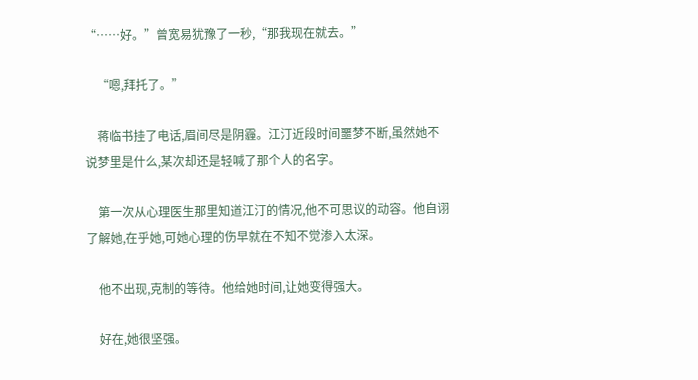“……好。”曾宽易犹豫了一秒,“那我现在就去。”

    “嗯,拜托了。”

    蒋临书挂了电话,眉间尽是阴霾。江汀近段时间噩梦不断,虽然她不说梦里是什么,某次却还是轻喊了那个人的名字。

    第一次从心理医生那里知道江汀的情况,他不可思议的动容。他自诩了解她,在乎她,可她心理的伤早就在不知不觉渗入太深。

    他不出现,克制的等待。他给她时间,让她变得强大。

    好在,她很坚强。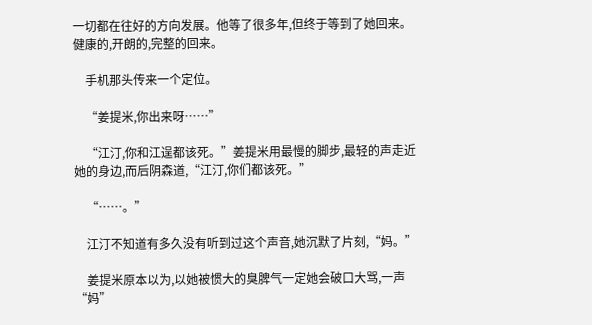一切都在往好的方向发展。他等了很多年,但终于等到了她回来。健康的,开朗的,完整的回来。

    手机那头传来一个定位。

    “姜提米,你出来呀……”

    “江汀,你和江逞都该死。”姜提米用最慢的脚步,最轻的声走近她的身边,而后阴森道,“江汀,你们都该死。”

    “……。”

    江汀不知道有多久没有听到过这个声音,她沉默了片刻,“妈。”

    姜提米原本以为,以她被惯大的臭脾气一定她会破口大骂,一声“妈”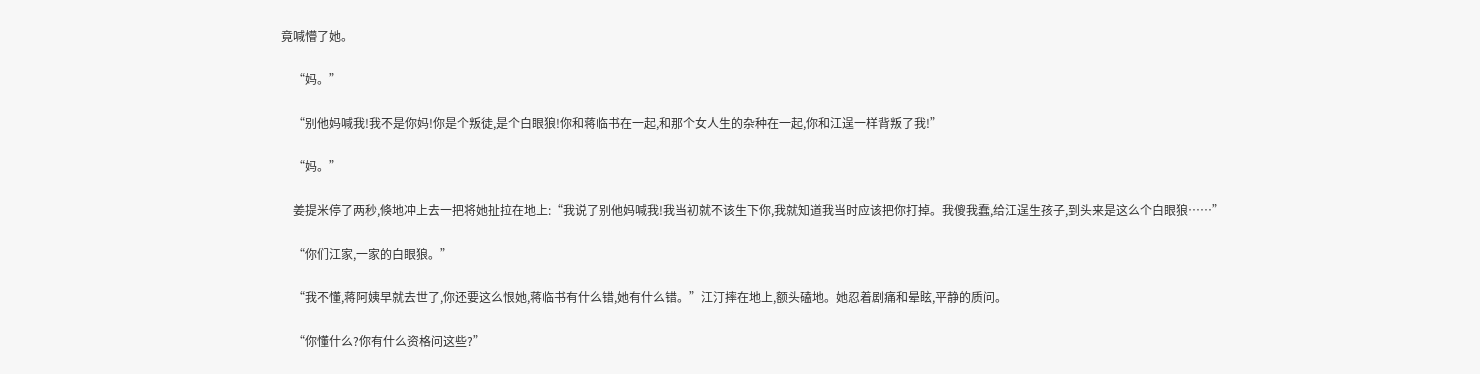竟喊懵了她。

    “妈。”

    “别他妈喊我!我不是你妈!你是个叛徒,是个白眼狼!你和蒋临书在一起,和那个女人生的杂种在一起,你和江逞一样背叛了我!”

    “妈。”

    姜提米停了两秒,倏地冲上去一把将她扯拉在地上:“我说了别他妈喊我!我当初就不该生下你,我就知道我当时应该把你打掉。我傻我蠢,给江逞生孩子,到头来是这么个白眼狼……”

    “你们江家,一家的白眼狼。”

    “我不懂,蒋阿姨早就去世了,你还要这么恨她,蒋临书有什么错,她有什么错。”江汀摔在地上,额头磕地。她忍着剧痛和晕眩,平静的质问。

    “你懂什么?你有什么资格问这些?”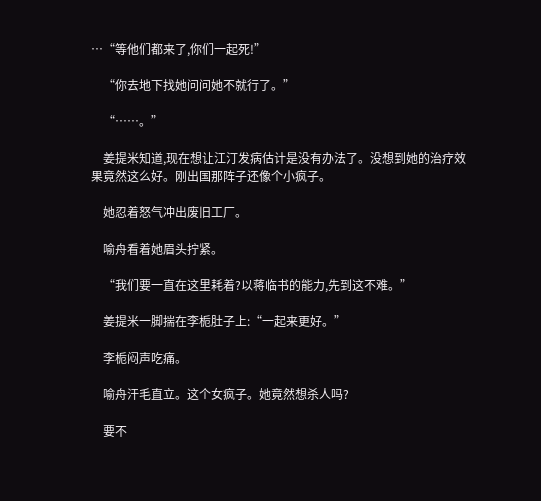…“等他们都来了,你们一起死!”

    “你去地下找她问问她不就行了。”

    “……。”

    姜提米知道,现在想让江汀发病估计是没有办法了。没想到她的治疗效果竟然这么好。刚出国那阵子还像个小疯子。

    她忍着怒气冲出废旧工厂。

    喻舟看着她眉头拧紧。

    “我们要一直在这里耗着?以蒋临书的能力,先到这不难。”

    姜提米一脚揣在李栀肚子上:“一起来更好。”

    李栀闷声吃痛。

    喻舟汗毛直立。这个女疯子。她竟然想杀人吗?

    要不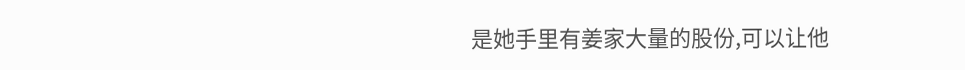是她手里有姜家大量的股份,可以让他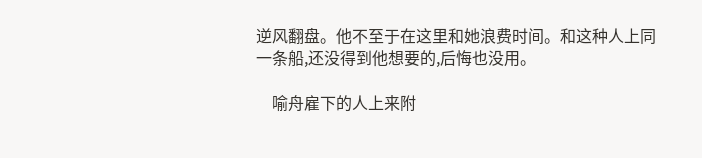逆风翻盘。他不至于在这里和她浪费时间。和这种人上同一条船,还没得到他想要的,后悔也没用。

    喻舟雇下的人上来附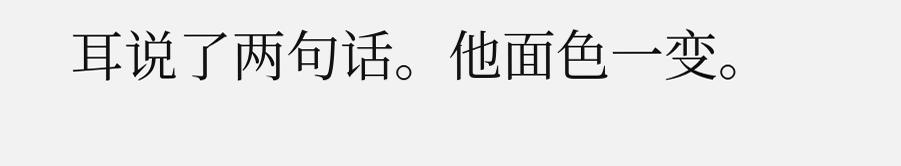耳说了两句话。他面色一变。